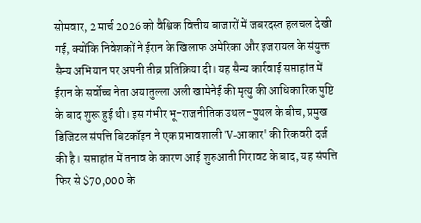सोमवार, 2 मार्च 2026 को वैश्विक वित्तीय बाजारों में जबरदस्त हलचल देखी गई, क्योंकि निवेशकों ने ईरान के खिलाफ अमेरिका और इजरायल के संयुक्त सैन्य अभियान पर अपनी तीव्र प्रतिक्रिया दी। यह सैन्य कार्रवाई सप्ताहांत में ईरान के सर्वोच्च नेता अयातुल्ला अली खामेनेई की मृत्यु की आधिकारिक पुष्टि के बाद शुरू हुई थी। इस गंभीर भू-राजनीतिक उथल-पुथल के बीच, प्रमुख डिजिटल संपत्ति बिटकॉइन ने एक प्रभावशाली 'V-आकार' की रिकवरी दर्ज की है। सप्ताहांत में तनाव के कारण आई शुरुआती गिरावट के बाद, यह संपत्ति फिर से $70,000 के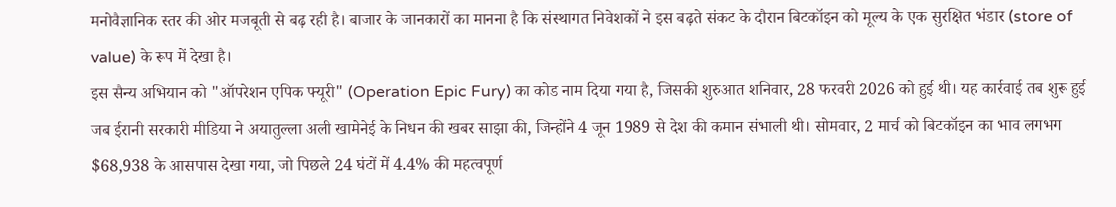मनोवैज्ञानिक स्तर की ओर मजबूती से बढ़ रही है। बाजार के जानकारों का मानना है कि संस्थागत निवेशकों ने इस बढ़ते संकट के दौरान बिटकॉइन को मूल्य के एक सुरक्षित भंडार (store of value) के रूप में देखा है।
इस सैन्य अभियान को "ऑपरेशन एपिक फ्यूरी" (Operation Epic Fury) का कोड नाम दिया गया है, जिसकी शुरुआत शनिवार, 28 फरवरी 2026 को हुई थी। यह कार्रवाई तब शुरू हुई जब ईरानी सरकारी मीडिया ने अयातुल्ला अली खामेनेई के निधन की खबर साझा की, जिन्होंने 4 जून 1989 से देश की कमान संभाली थी। सोमवार, 2 मार्च को बिटकॉइन का भाव लगभग $68,938 के आसपास देखा गया, जो पिछले 24 घंटों में 4.4% की महत्वपूर्ण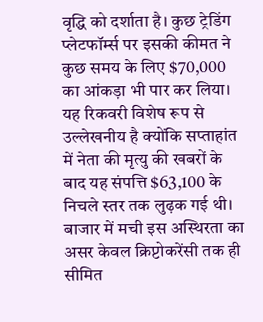वृद्धि को दर्शाता है। कुछ ट्रेडिंग प्लेटफॉर्म्स पर इसकी कीमत ने कुछ समय के लिए $70,000 का आंकड़ा भी पार कर लिया। यह रिकवरी विशेष रूप से उल्लेखनीय है क्योंकि सप्ताहांत में नेता की मृत्यु की खबरों के बाद यह संपत्ति $63,100 के निचले स्तर तक लुढ़क गई थी।
बाजार में मची इस अस्थिरता का असर केवल क्रिप्टोकरेंसी तक ही सीमित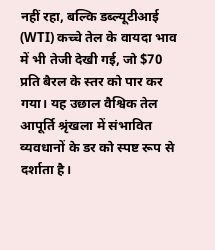नहीं रहा, बल्कि डब्ल्यूटीआई (WTI) कच्चे तेल के वायदा भाव में भी तेजी देखी गई, जो $70 प्रति बैरल के स्तर को पार कर गया। यह उछाल वैश्विक तेल आपूर्ति श्रृंखला में संभावित व्यवधानों के डर को स्पष्ट रूप से दर्शाता है।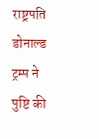राष्ट्रपति डोनाल्ड ट्रम्प ने पुष्टि की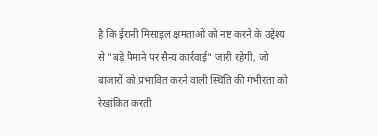है कि ईरानी मिसाइल क्षमताओं को नष्ट करने के उद्देश्य से "बड़े पैमाने पर सैन्य कार्रवाई" जारी रहेगी, जो बाजारों को प्रभावित करने वाली स्थिति की गंभीरता को रेखांकित करती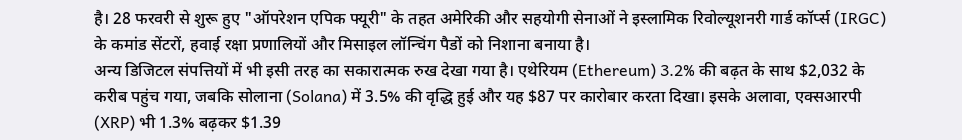है। 28 फरवरी से शुरू हुए "ऑपरेशन एपिक फ्यूरी" के तहत अमेरिकी और सहयोगी सेनाओं ने इस्लामिक रिवोल्यूशनरी गार्ड कॉर्प्स (IRGC) के कमांड सेंटरों, हवाई रक्षा प्रणालियों और मिसाइल लॉन्चिंग पैडों को निशाना बनाया है।
अन्य डिजिटल संपत्तियों में भी इसी तरह का सकारात्मक रुख देखा गया है। एथेरियम (Ethereum) 3.2% की बढ़त के साथ $2,032 के करीब पहुंच गया, जबकि सोलाना (Solana) में 3.5% की वृद्धि हुई और यह $87 पर कारोबार करता दिखा। इसके अलावा, एक्सआरपी (XRP) भी 1.3% बढ़कर $1.39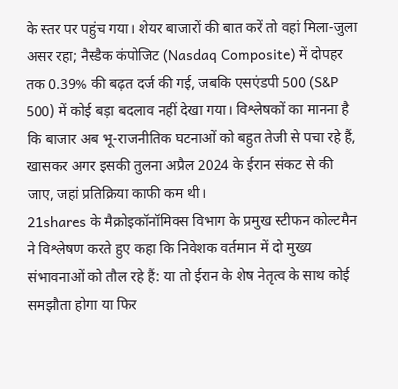के स्तर पर पहुंच गया। शेयर बाजारों की बात करें तो वहां मिला-जुला असर रहा; नैस्डैक कंपोजिट (Nasdaq Composite) में दोपहर तक 0.39% की बढ़त दर्ज की गई, जबकि एसएंडपी 500 (S&P 500) में कोई बड़ा बदलाव नहीं देखा गया। विश्लेषकों का मानना है कि बाजार अब भू-राजनीतिक घटनाओं को बहुत तेजी से पचा रहे हैं, खासकर अगर इसकी तुलना अप्रैल 2024 के ईरान संकट से की जाए, जहां प्रतिक्रिया काफी कम थी।
21shares के मैक्रोइकॉनॉमिक्स विभाग के प्रमुख स्टीफन कोल्टमैन ने विश्लेषण करते हुए कहा कि निवेशक वर्तमान में दो मुख्य संभावनाओं को तौल रहे हैं: या तो ईरान के शेष नेतृत्व के साथ कोई समझौता होगा या फिर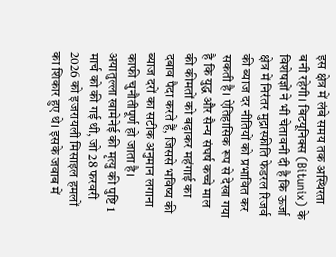इस क्षेत्र में लंबे समय तक अस्थिरता बनी रहेगी। बिटयूनिक्स (Bitunix) के विशेषज्ञों ने भी चेतावनी दी है कि ऊर्जा क्षेत्र में निरंतर मुद्रास्फीति फेडरल रिजर्व की ब्याज दर नीतियों को प्रभावित कर सकती है। ऐतिहासिक रूप से देखा गया है कि युद्ध और सैन्य संघर्ष कच्चे माल की कीमतों को बढ़ाकर महंगाई का दबाव पैदा करते हैं, जिससे भविष्य की ब्याज दरों का सटीक अनुमान लगाना काफी चुनौतीपूर्ण हो जाता है।
अयातुल्ला खामेनेई की मृत्यु की पुष्टि 1 मार्च को की गई थी, जो 28 फरवरी 2026 को इजरायली मिसाइल हमलों का शिकार हुए थे। इसके जवाब में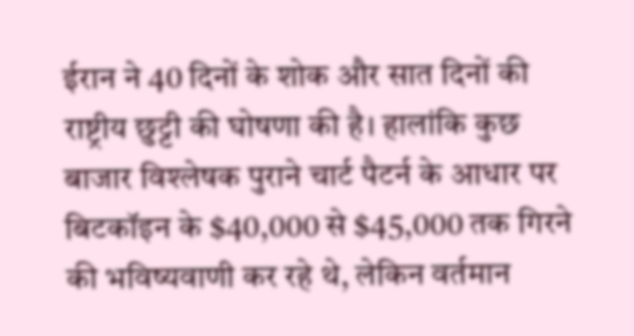ईरान ने 40 दिनों के शोक और सात दिनों की राष्ट्रीय छुट्टी की घोषणा की है। हालांकि कुछ बाजार विश्लेषक पुराने चार्ट पैटर्न के आधार पर बिटकॉइन के $40,000 से $45,000 तक गिरने की भविष्यवाणी कर रहे थे, लेकिन वर्तमान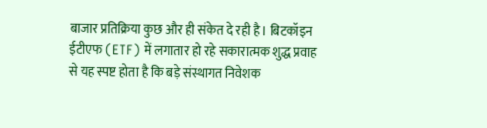बाजार प्रतिक्रिया कुछ और ही संकेत दे रही है। बिटकॉइन ईटीएफ (ETF) में लगातार हो रहे सकारात्मक शुद्ध प्रवाह से यह स्पष्ट होता है कि बड़े संस्थागत निवेशक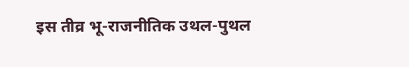इस तीव्र भू-राजनीतिक उथल-पुथल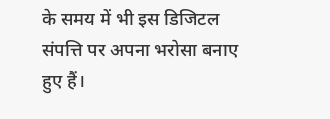के समय में भी इस डिजिटल संपत्ति पर अपना भरोसा बनाए हुए हैं।